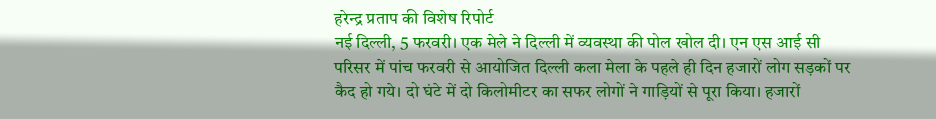हरेन्द्र प्रताप की विशेष रिपोर्ट
नई दिल्ली, 5 फरवरी। एक मेले ने दिल्ली में व्यवस्था की पोल खोल दी। एन एस आई सी परिसर में पांच फरवरी से आयोजित दिल्ली कला मेला के पहले ही दिन हजारों लोग सड़कों पर कैद हो गये। दो घंटे में दो किलोमीटर का सफर लोगों ने गाड़ियों से पूरा किया। हजारों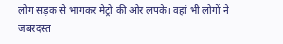लोग सड़क से भागकर मेट्रो की ओर लपके। वहां भी लोगों ने जबरदस्त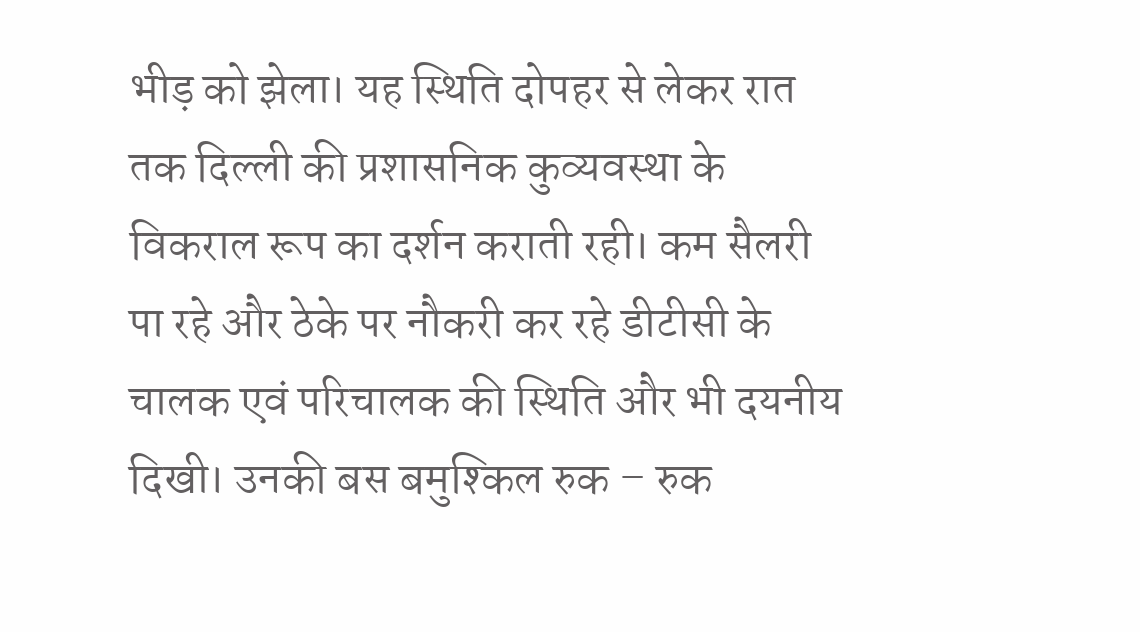भीड़ को झेला। यह स्थिति दोपहर से लेकर रात तक दिल्ली की प्रशासनिक कुव्यवस्था के विकराल रूप का दर्शन कराती रही। कम सैलरी पा रहे और ठेके पर नौकरी कर रहे डीटीसी के चालक एवं परिचालक की स्थिति और भी दयनीय दिखी। उनकी बस बमुश्किल रुक – रुक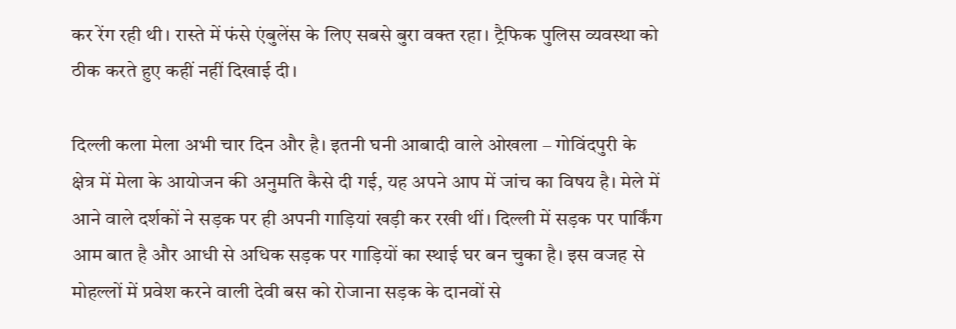कर रेंग रही थी। रास्ते में फंसे एंबुलेंस के लिए सबसे बुरा वक्त रहा। ट्रैफिक पुलिस व्यवस्था को ठीक करते हुए कहीं नहीं दिखाई दी।

दिल्ली कला मेला अभी चार दिन और है। इतनी घनी आबादी वाले ओखला – गोविंदपुरी के क्षेत्र में मेला के आयोजन की अनुमति कैसे दी गई, यह अपने आप में जांच का विषय है। मेले में आने वाले दर्शकों ने सड़क पर ही अपनी गाड़ियां खड़ी कर रखी थीं। दिल्ली में सड़क पर पार्किंग आम बात है और आधी से अधिक सड़क पर गाड़ियों का स्थाई घर बन चुका है। इस वजह से मोहल्लों में प्रवेश करने वाली देवी बस को रोजाना सड़क के दानवों से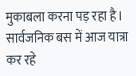मुकाबला करना पड़ रहा है।
सार्वजनिक बस में आज यात्रा कर रहे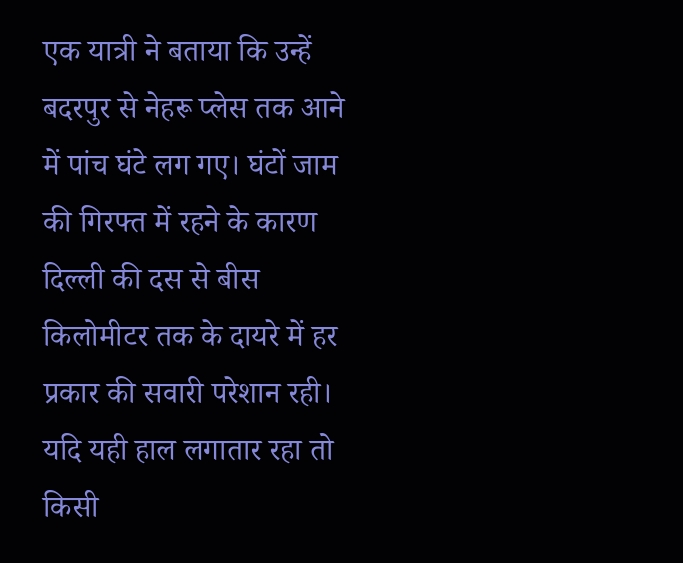एक यात्री ने बताया कि उन्हें बदरपुर से नेहरू प्लेस तक आने में पांच घंटे लग गए। घंटों जाम की गिरफ्त में रहने के कारण दिल्ली की दस से बीस किलोमीटर तक के दायरे में हर प्रकार की सवारी परेशान रही। यदि यही हाल लगातार रहा तो किसी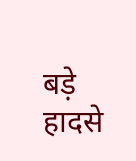बड़े हादसे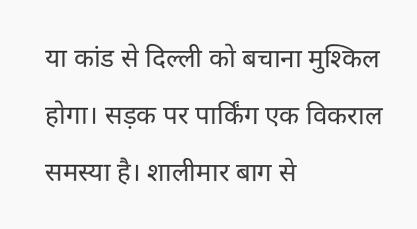या कांड से दिल्ली को बचाना मुश्किल होगा। सड़क पर पार्किंग एक विकराल समस्या है। शालीमार बाग से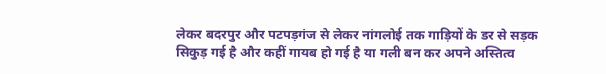लेकर बदरपुर और पटपड़गंज से लेकर नांगलोई तक गाड़ियों के डर से सड़क सिकुड़ गई है और कहीं गायब हो गई है या गली बन कर अपने अस्तित्व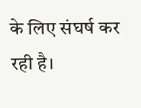के लिए संघर्ष कर रही है।